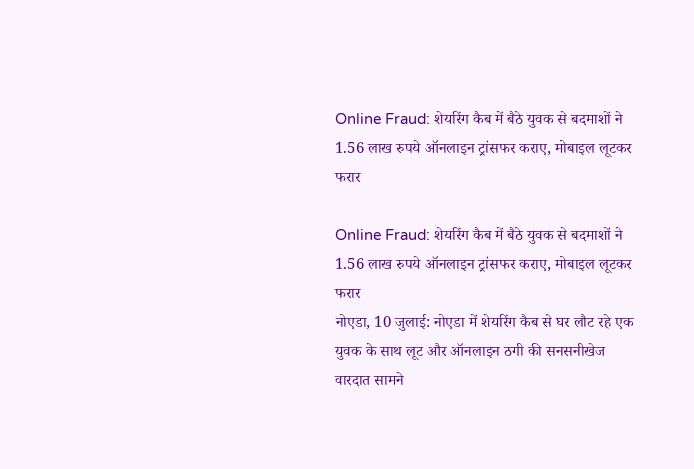Online Fraud: शेयरिंग कैब में बैठे युवक से बदमाशों ने 1.56 लाख रुपये ऑनलाइन ट्रांसफर कराए, मोबाइल लूटकर फरार

Online Fraud: शेयरिंग कैब में बैठे युवक से बदमाशों ने 1.56 लाख रुपये ऑनलाइन ट्रांसफर कराए, मोबाइल लूटकर फरार
नोएडा, 10 जुलाई: नोएडा में शेयरिंग कैब से घर लौट रहे एक युवक के साथ लूट और ऑनलाइन ठगी की सनसनीखेज वारदात सामने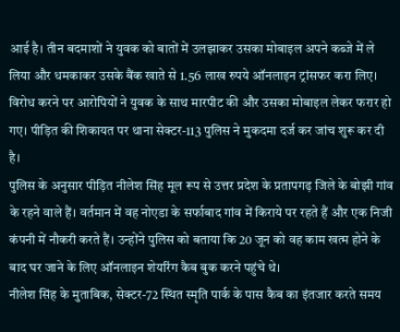आई है। तीन बदमाशों ने युवक को बातों में उलझाकर उसका मोबाइल अपने कब्जे में ले लिया और धमकाकर उसके बैंक खाते से 1.56 लाख रुपये ऑनलाइन ट्रांसफर करा लिए। विरोध करने पर आरोपियों ने युवक के साथ मारपीट की और उसका मोबाइल लेकर फरार हो गए। पीड़ित की शिकायत पर थाना सेक्टर-113 पुलिस ने मुकदमा दर्ज कर जांच शुरू कर दी है।
पुलिस के अनुसार पीड़ित नीलेश सिंह मूल रूप से उत्तर प्रदेश के प्रतापगढ़ जिले के बोझी गांव के रहने वाले हैं। वर्तमान में वह नोएडा के सर्फाबाद गांव में किराये पर रहते हैं और एक निजी कंपनी में नौकरी करते हैं। उन्होंने पुलिस को बताया कि 20 जून को वह काम खत्म होने के बाद घर जाने के लिए ऑनलाइन शेयरिंग कैब बुक करने पहुंचे थे।
नीलेश सिंह के मुताबिक, सेक्टर-72 स्थित स्मृति पार्क के पास कैब का इंतजार करते समय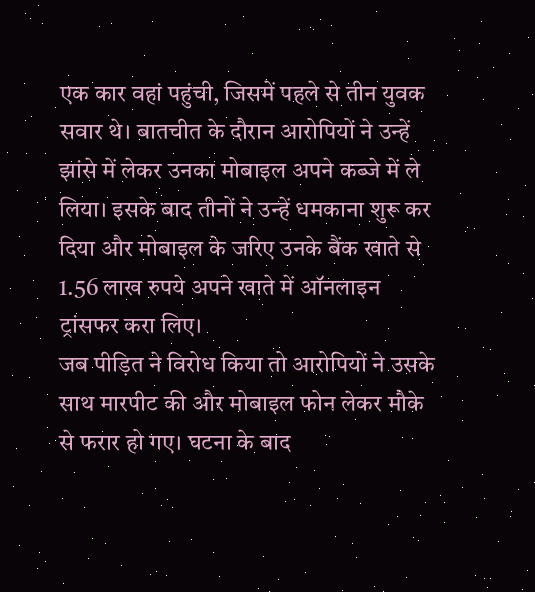एक कार वहां पहुंची, जिसमें पहले से तीन युवक सवार थे। बातचीत के दौरान आरोपियों ने उन्हें झांसे में लेकर उनका मोबाइल अपने कब्जे में ले लिया। इसके बाद तीनों ने उन्हें धमकाना शुरू कर दिया और मोबाइल के जरिए उनके बैंक खाते से 1.56 लाख रुपये अपने खाते में ऑनलाइन ट्रांसफर करा लिए।
जब पीड़ित ने विरोध किया तो आरोपियों ने उसके साथ मारपीट की और मोबाइल फोन लेकर मौके से फरार हो गए। घटना के बाद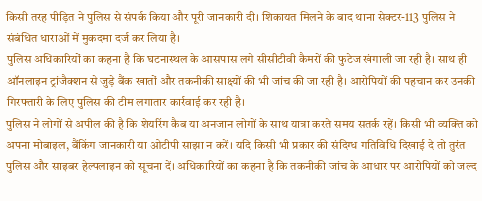किसी तरह पीड़ित ने पुलिस से संपर्क किया और पूरी जानकारी दी। शिकायत मिलने के बाद थाना सेक्टर-113 पुलिस ने संबंधित धाराओं में मुकदमा दर्ज कर लिया है।
पुलिस अधिकारियों का कहना है कि घटनास्थल के आसपास लगे सीसीटीवी कैमरों की फुटेज खंगाली जा रही है। साथ ही ऑनलाइन ट्रांजैक्शन से जुड़े बैंक खातों और तकनीकी साक्ष्यों की भी जांच की जा रही है। आरोपियों की पहचान कर उनकी गिरफ्तारी के लिए पुलिस की टीम लगातार कार्रवाई कर रही है।
पुलिस ने लोगों से अपील की है कि शेयरिंग कैब या अनजान लोगों के साथ यात्रा करते समय सतर्क रहें। किसी भी व्यक्ति को अपना मोबाइल, बैंकिंग जानकारी या ओटीपी साझा न करें। यदि किसी भी प्रकार की संदिग्ध गतिविधि दिखाई दे तो तुरंत पुलिस और साइबर हेल्पलाइन को सूचना दें। अधिकारियों का कहना है कि तकनीकी जांच के आधार पर आरोपियों को जल्द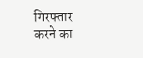गिरफ्तार करने का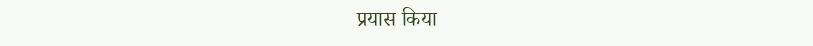प्रयास किया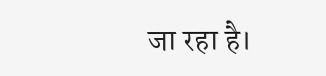जा रहा है।